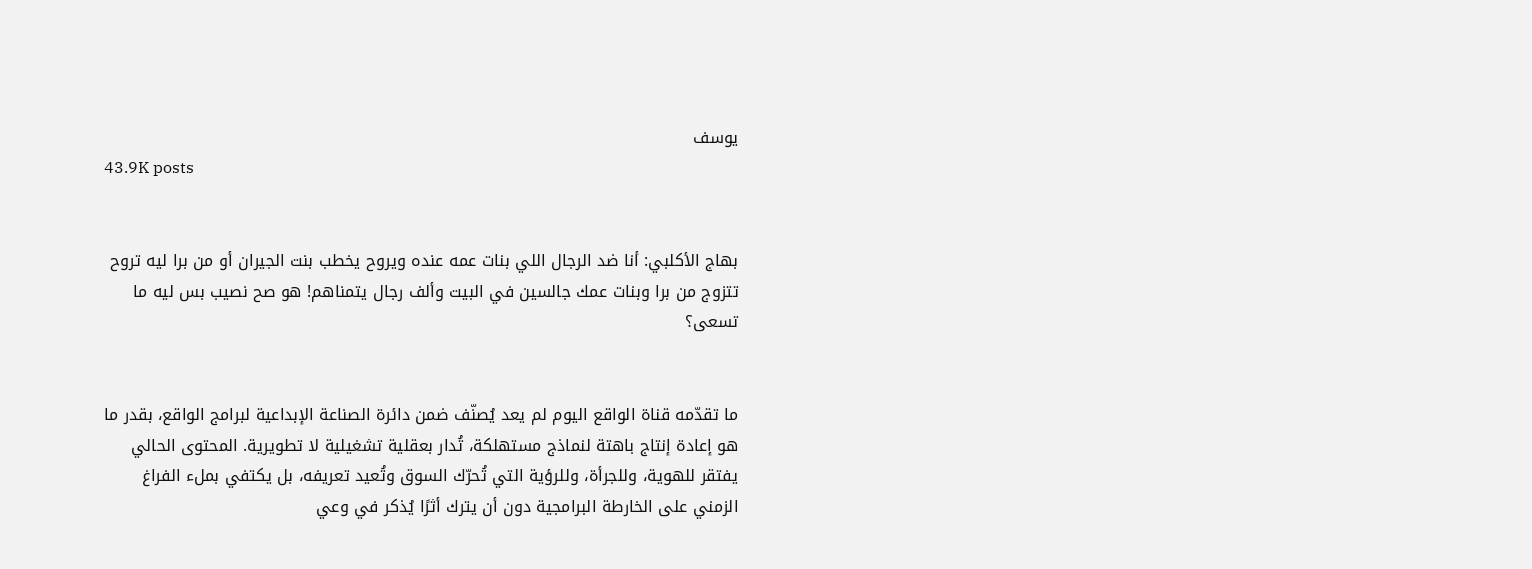يوسف
43.9K posts


بهاج الأكلبي: أنا ضد الرجال اللي بنات عمه عنده ويروح يخطب بنت الجيران أو من برا ليه تروح تتزوج من برا وبنات عمك جالسين في البيت وألف رجال يتمناهم! هو صح نصيب بس ليه ما تسعى؟


ما تقدّمه قناة الواقع اليوم لم يعد يُصنّف ضمن دائرة الصناعة الإبداعية لبرامج الواقع، بقدر ما هو إعادة إنتاج باهتة لنماذج مستهلكة، تُدار بعقلية تشغيلية لا تطويرية. المحتوى الحالي يفتقر للهوية، وللجرأة، وللرؤية التي تُحرّك السوق وتُعيد تعريفه، بل يكتفي بملء الفراغ الزمني على الخارطة البرامجية دون أن يترك أثرًا يُذكر في وعي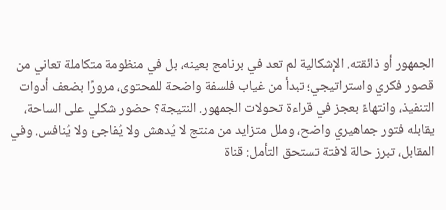الجمهور أو ذائقته. الإشكالية لم تعد في برنامج بعينه، بل في منظومة متكاملة تعاني من قصور فكري واستراتيجي؛ تبدأ من غياب فلسفة واضحة للمحتوى، مرورًا بضعف أدوات التنفيذ، وانتهاءً بعجز في قراءة تحولات الجمهور. النتيجة؟ حضور شكلي على الساحة، يقابله فتور جماهيري واضح، وملل متزايد من منتج لا يُدهش ولا يُفاجئ ولا يُنافس. وفي المقابل، تبرز حالة لافتة تستحق التأمل: قناة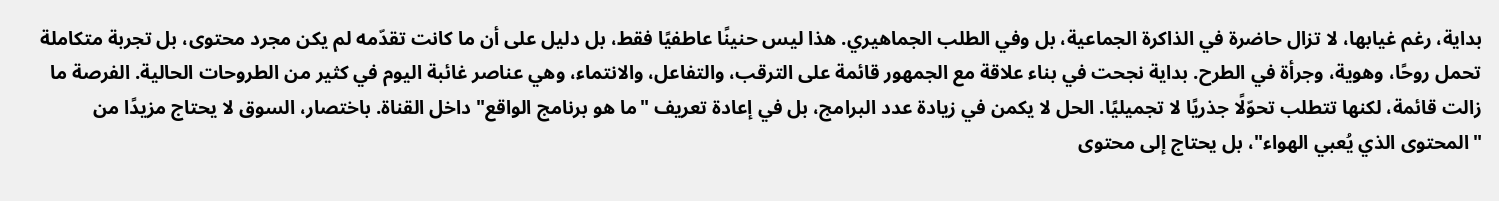بداية، رغم غيابها، لا تزال حاضرة في الذاكرة الجماعية، بل وفي الطلب الجماهيري. هذا ليس حنينًا عاطفيًا فقط، بل دليل على أن ما كانت تقدّمه لم يكن مجرد محتوى، بل تجربة متكاملة تحمل روحًا، وهوية، وجرأة في الطرح. بداية نجحت في بناء علاقة مع الجمهور قائمة على الترقب، والتفاعل، والانتماء، وهي عناصر غائبة اليوم في كثير من الطروحات الحالية. الفرصة ما زالت قائمة، لكنها تتطلب تحوّلًا جذريًا لا تجميليًا. الحل لا يكمن في زيادة عدد البرامج، بل في إعادة تعريف "ما هو برنامج الواقع" داخل القناة. باختصار، السوق لا يحتاج مزيدًا من "المحتوى الذي يُعبي الهواء"، بل يحتاج إلى محتوى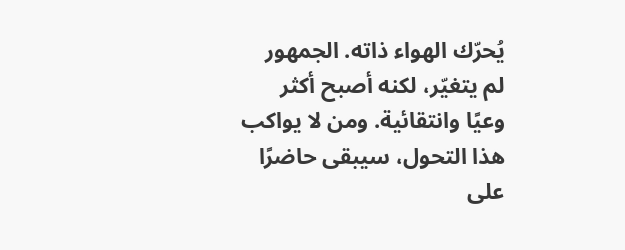يُحرّك الهواء ذاته. الجمهور لم يتغيّر، لكنه أصبح أكثر وعيًا وانتقائية. ومن لا يواكب هذا التحول، سيبقى حاضرًا على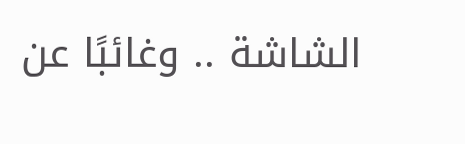الشاشة .. وغائبًا عن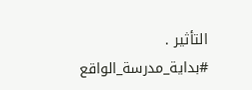التأثير . #بداية_مدرسة_الواقع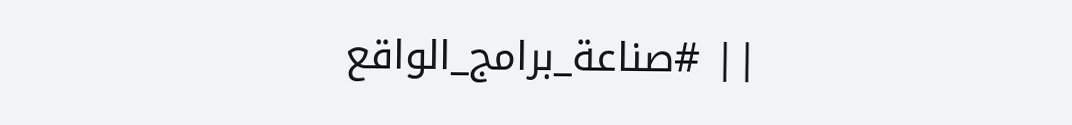|| #صناعة_برامج_الواقع